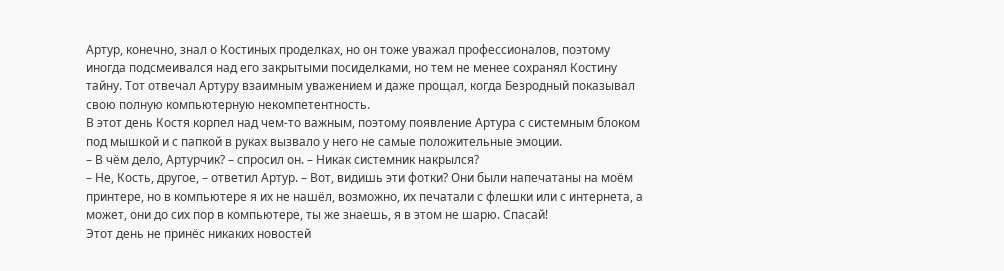Артур, конечно, знал о Костиных проделках, но он тоже уважал профессионалов, поэтому иногда подсмеивался над его закрытыми посиделками, но тем не менее сохранял Костину тайну. Тот отвечал Артуру взаимным уважением и даже прощал, когда Безродный показывал свою полную компьютерную некомпетентность.
В этот день Костя корпел над чем-то важным, поэтому появление Артура с системным блоком под мышкой и с папкой в руках вызвало у него не самые положительные эмоции.
– В чём дело, Артурчик? – спросил он. – Никак системник накрылся?
– Не, Кость, другое, – ответил Артур. – Вот, видишь эти фотки? Они были напечатаны на моём принтере, но в компьютере я их не нашёл, возможно, их печатали с флешки или с интернета, а может, они до сих пор в компьютере, ты же знаешь, я в этом не шарю. Спасай!
Этот день не принёс никаких новостей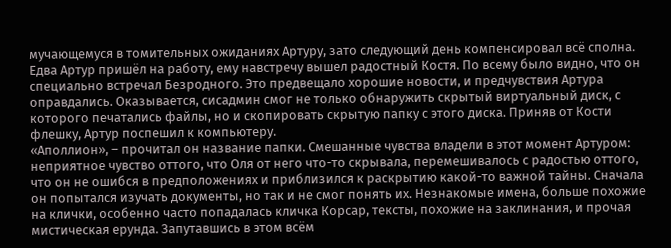мучающемуся в томительных ожиданиях Артуру, зато следующий день компенсировал всё сполна.
Едва Артур пришёл на работу, ему навстречу вышел радостный Костя. По всему было видно, что он специально встречал Безродного. Это предвещало хорошие новости, и предчувствия Артура оправдались. Оказывается, сисадмин смог не только обнаружить скрытый виртуальный диск, с которого печатались файлы, но и скопировать скрытую папку с этого диска. Приняв от Кости флешку, Артур поспешил к компьютеру.
«Аполлион», – прочитал он название папки. Смешанные чувства владели в этот момент Артуром: неприятное чувство оттого, что Оля от него что-то скрывала, перемешивалось с радостью оттого, что он не ошибся в предположениях и приблизился к раскрытию какой-то важной тайны. Сначала он попытался изучать документы, но так и не смог понять их. Незнакомые имена, больше похожие на клички, особенно часто попадалась кличка Корсар, тексты, похожие на заклинания, и прочая мистическая ерунда. Запутавшись в этом всём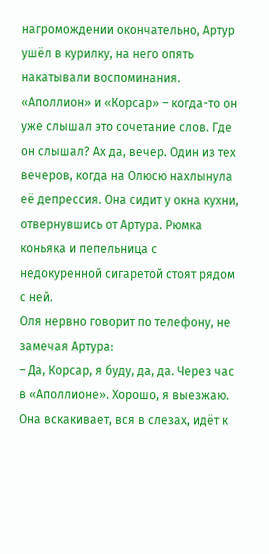нагромождении окончательно, Артур ушёл в курилку, на него опять накатывали воспоминания.
«Аполлион» и «Корсар» – когда-то он уже слышал это сочетание слов. Где он слышал? Ах да, вечер. Один из тех вечеров, когда на Олюсю нахлынула её депрессия. Она сидит у окна кухни, отвернувшись от Артура. Рюмка коньяка и пепельница с недокуренной сигаретой стоят рядом с ней.
Оля нервно говорит по телефону, не замечая Артура:
– Да, Корсар, я буду, да, да. Через час в «Аполлионе». Хорошо, я выезжаю.
Она вскакивает, вся в слезах, идёт к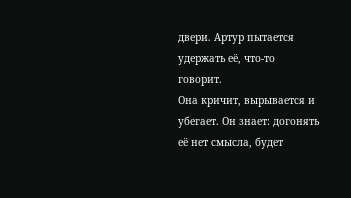двери. Артур пытается удержать её, что-то говорит.
Она кричит, вырывается и убегает. Он знает: догонять её нет смысла, будет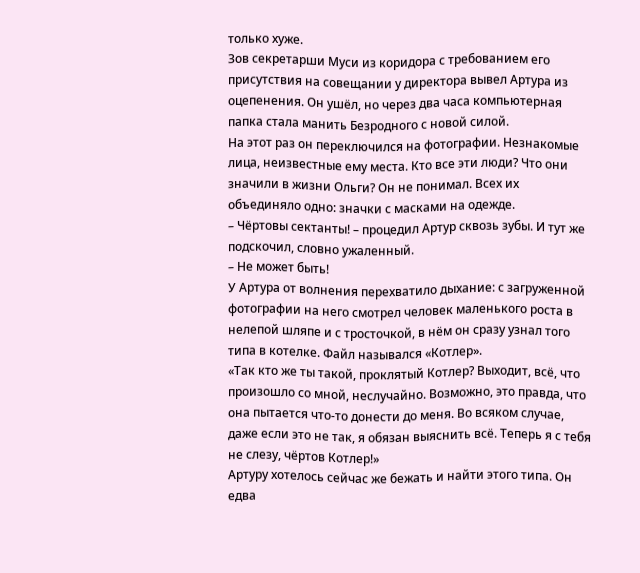только хуже.
Зов секретарши Муси из коридора с требованием его присутствия на совещании у директора вывел Артура из оцепенения. Он ушёл, но через два часа компьютерная папка стала манить Безродного с новой силой.
На этот раз он переключился на фотографии. Незнакомые лица, неизвестные ему места. Кто все эти люди? Что они значили в жизни Ольги? Он не понимал. Всех их объединяло одно: значки с масками на одежде.
– Чёртовы сектанты! – процедил Артур сквозь зубы. И тут же подскочил, словно ужаленный.
– Не может быть!
У Артура от волнения перехватило дыхание: с загруженной фотографии на него смотрел человек маленького роста в нелепой шляпе и с тросточкой, в нём он сразу узнал того типа в котелке. Файл назывался «Котлер».
«Так кто же ты такой, проклятый Котлер? Выходит, всё, что произошло со мной, неслучайно. Возможно, это правда, что она пытается что-то донести до меня. Во всяком случае, даже если это не так, я обязан выяснить всё. Теперь я с тебя не слезу, чёртов Котлер!»
Артуру хотелось сейчас же бежать и найти этого типа. Он едва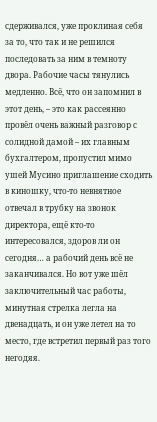сдерживался, уже проклиная себя за то, что так и не решился последовать за ним в темноту двора. Рабочие часы тянулись медленно. Всё, что он запомнил в этот день, – это как рассеянно провёл очень важный разговор с солидной дамой – их главным бухгалтером, пропустил мимо ушей Мусино приглашение сходить в киношку, что-то невнятное отвечал в трубку на звонок директора, ещё кто-то интересовался, здоров ли он сегодня… а рабочий день всё не заканчивался. Но вот уже шёл заключительный час работы, минутная стрелка легла на двенадцать, и он уже летел на то место, где встретил первый раз того негодяя.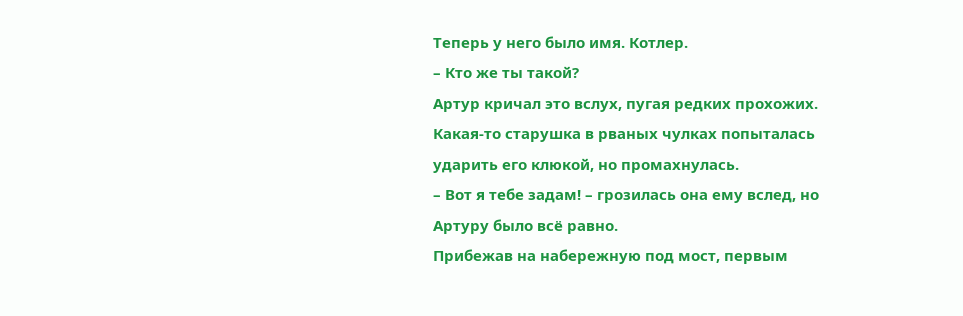Теперь у него было имя. Котлер.
– Кто же ты такой?
Артур кричал это вслух, пугая редких прохожих. Какая-то старушка в рваных чулках попыталась ударить его клюкой, но промахнулась.
– Вот я тебе задам! – грозилась она ему вслед, но Артуру было всё равно.
Прибежав на набережную под мост, первым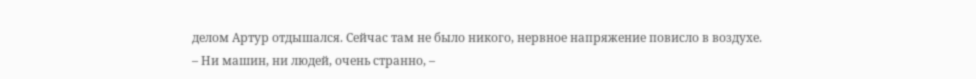делом Артур отдышался. Сейчас там не было никого, нервное напряжение повисло в воздухе.
– Ни машин, ни людей, очень странно, –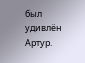был удивлён Артур.